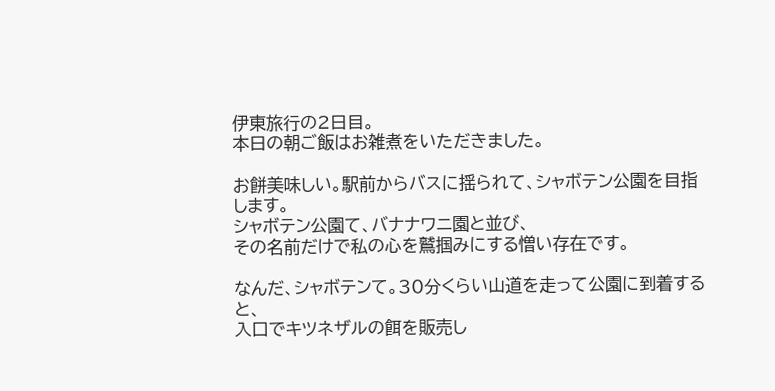伊東旅行の2日目。
本日の朝ご飯はお雑煮をいただきました。

お餅美味しい。駅前からバスに揺られて、シャボテン公園を目指します。
シャボテン公園て、バナナワニ園と並び、
その名前だけで私の心を鷲掴みにする憎い存在です。

なんだ、シャボテンて。30分くらい山道を走って公園に到着すると、
入口でキツネザルの餌を販売し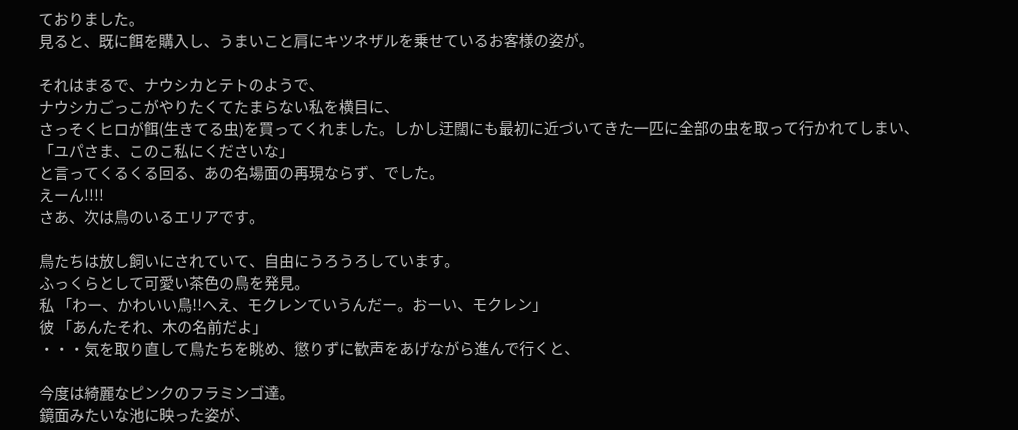ておりました。
見ると、既に餌を購入し、うまいこと肩にキツネザルを乗せているお客様の姿が。

それはまるで、ナウシカとテトのようで、
ナウシカごっこがやりたくてたまらない私を横目に、
さっそくヒロが餌(生きてる虫)を買ってくれました。しかし迂闊にも最初に近づいてきた一匹に全部の虫を取って行かれてしまい、
「ユパさま、このこ私にくださいな」
と言ってくるくる回る、あの名場面の再現ならず、でした。
えーん!!!!
さあ、次は鳥のいるエリアです。

鳥たちは放し飼いにされていて、自由にうろうろしています。
ふっくらとして可愛い茶色の鳥を発見。
私 「わー、かわいい鳥!!へえ、モクレンていうんだー。おーい、モクレン」
彼 「あんたそれ、木の名前だよ」
・・・気を取り直して鳥たちを眺め、懲りずに歓声をあげながら進んで行くと、

今度は綺麗なピンクのフラミンゴ達。
鏡面みたいな池に映った姿が、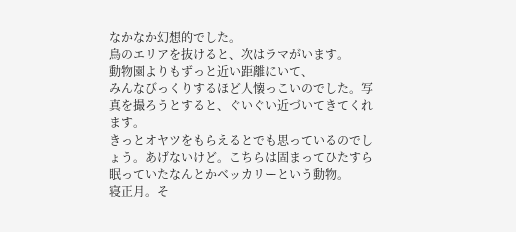なかなか幻想的でした。
鳥のエリアを抜けると、次はラマがいます。
動物園よりもずっと近い距離にいて、
みんなびっくりするほど人懐っこいのでした。写真を撮ろうとすると、ぐいぐい近づいてきてくれます。
きっとオヤツをもらえるとでも思っているのでしょう。あげないけど。こちらは固まってひたすら眠っていたなんとかベッカリーという動物。
寝正月。そ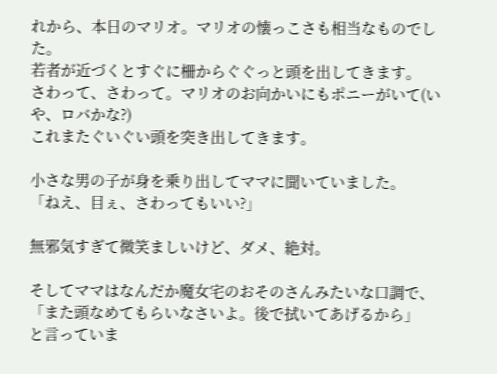れから、本日のマリオ。マリオの懐っこさも相当なものでした。
若者が近づくとすぐに柵からぐぐっと頭を出してきます。
さわって、さわって。マリオのお向かいにもポニーがいて(いや、ロバかな?)
これまたぐいぐい頭を突き出してきます。

小さな男の子が身を乗り出してママに聞いていました。
「ねえ、目ぇ、さわってもいい?」

無邪気すぎて微笑ましいけど、ダメ、絶対。

そしてママはなんだか魔女宅のおそのさんみたいな口調で、
「また頭なめてもらいなさいよ。後で拭いてあげるから」
と言っていま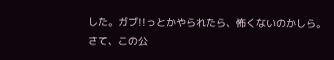した。ガブ!!っとかやられたら、怖くないのかしら。
さて、この公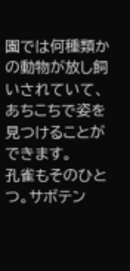園では何種類かの動物が放し飼いされていて、
あちこちで姿を見つけることができます。
孔雀もそのひとつ。サボテン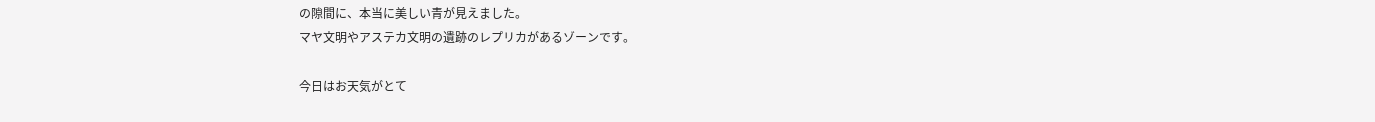の隙間に、本当に美しい青が見えました。
マヤ文明やアステカ文明の遺跡のレプリカがあるゾーンです。

今日はお天気がとて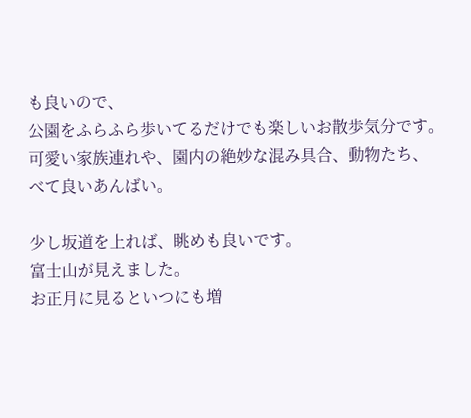も良いので、
公園をふらふら歩いてるだけでも楽しいお散歩気分です。
可愛い家族連れや、園内の絶妙な混み具合、動物たち、
べて良いあんばい。

少し坂道を上れば、眺めも良いです。
富士山が見えました。
お正月に見るといつにも増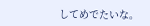してめでたいな。